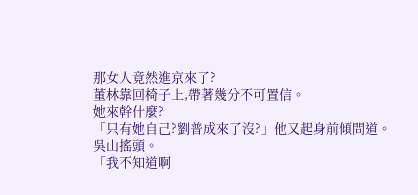那女人竟然進京來了?
董林靠回椅子上,帶著幾分不可置信。
她來幹什麼?
「只有她自己?劉普成來了沒?」他又起身前傾問道。
吳山搖頭。
「我不知道啊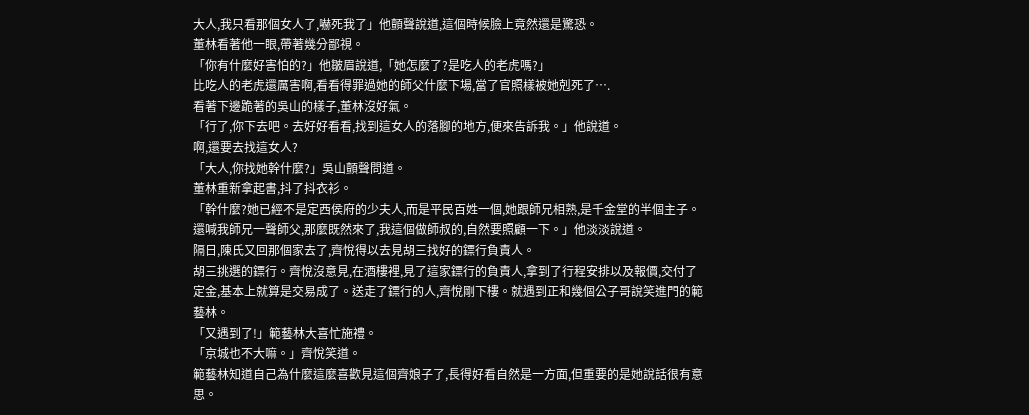大人,我只看那個女人了,嚇死我了」他顫聲說道,這個時候臉上竟然還是驚恐。
董林看著他一眼,帶著幾分鄙視。
「你有什麼好害怕的?」他皺眉說道,「她怎麼了?是吃人的老虎嗎?」
比吃人的老虎還厲害啊,看看得罪過她的師父什麼下場,當了官照樣被她剋死了….
看著下邊跪著的吳山的樣子,董林沒好氣。
「行了,你下去吧。去好好看看,找到這女人的落腳的地方,便來告訴我。」他說道。
啊,還要去找這女人?
「大人,你找她幹什麼?」吳山顫聲問道。
董林重新拿起書,抖了抖衣衫。
「幹什麼?她已經不是定西侯府的少夫人,而是平民百姓一個,她跟師兄相熟,是千金堂的半個主子。還喊我師兄一聲師父,那麼既然來了,我這個做師叔的,自然要照顧一下。」他淡淡說道。
隔日,陳氏又回那個家去了,齊悅得以去見胡三找好的鏢行負責人。
胡三挑選的鏢行。齊悅沒意見,在酒樓裡,見了這家鏢行的負責人,拿到了行程安排以及報價,交付了定金,基本上就算是交易成了。送走了鏢行的人,齊悅剛下樓。就遇到正和幾個公子哥說笑進門的範藝林。
「又遇到了!」範藝林大喜忙施禮。
「京城也不大嘛。」齊悅笑道。
範藝林知道自己為什麼這麼喜歡見這個齊娘子了,長得好看自然是一方面,但重要的是她說話很有意思。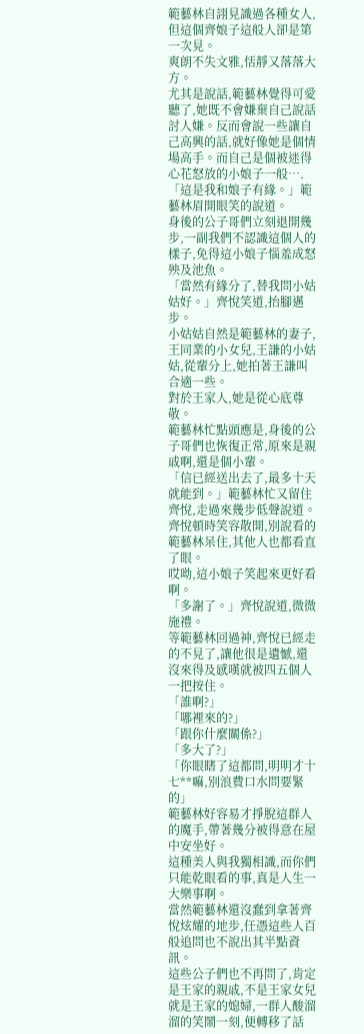範藝林自詡見識過各種女人,但這個齊娘子這般人卻是第一次見。
爽朗不失文雅,恬靜又落落大方。
尤其是說話,範藝林覺得可愛聽了,她既不會嫌棄自己說話討人嫌。反而會說一些讓自己高興的話,就好像她是個情場高手。而自己是個被迷得心花怒放的小娘子一般….
「這是我和娘子有緣。」範藝林眉開眼笑的說道。
身後的公子哥們立刻退開幾步,一副我們不認識這個人的樣子,免得這小娘子惱羞成怒殃及池魚。
「當然有緣分了,替我問小姑姑好。」齊悅笑道,抬腳邁步。
小姑姑自然是範藝林的妻子,王同業的小女兒,王謙的小姑姑,從輩分上,她拍著王謙叫合適一些。
對於王家人,她是從心底尊敬。
範藝林忙點頭應是,身後的公子哥們也恢復正常,原來是親戚啊,還是個小輩。
「信已經送出去了,最多十天就能到。」範藝林忙又留住齊悅,走過來幾步低聲說道。
齊悅頓時笑容散開,別說看的範藝林呆住,其他人也都看直了眼。
哎呦,這小娘子笑起來更好看啊。
「多謝了。」齊悅說道,微微施禮。
等範藝林回過神,齊悅已經走的不見了,讓他很是遺憾,還沒來得及感嘆就被四五個人一把按住。
「誰啊?」
「哪裡來的?」
「跟你什麼關係?」
「多大了?」
「你眼瞎了這都問,明明才十七**嘛,別浪費口水問要緊的」
範藝林好容易才掙脫這群人的魔手,帶著幾分被得意在屋中安坐好。
這種美人與我獨相識,而你們只能乾眼看的事,真是人生一大樂事啊。
當然範藝林還沒蠢到拿著齊悅炫耀的地步,任憑這些人百般追問也不說出其半點資訊。
這些公子們也不再問了,肯定是王家的親戚,不是王家女兒就是王家的媳婦,一群人酸溜溜的笑鬧一刻,便轉移了話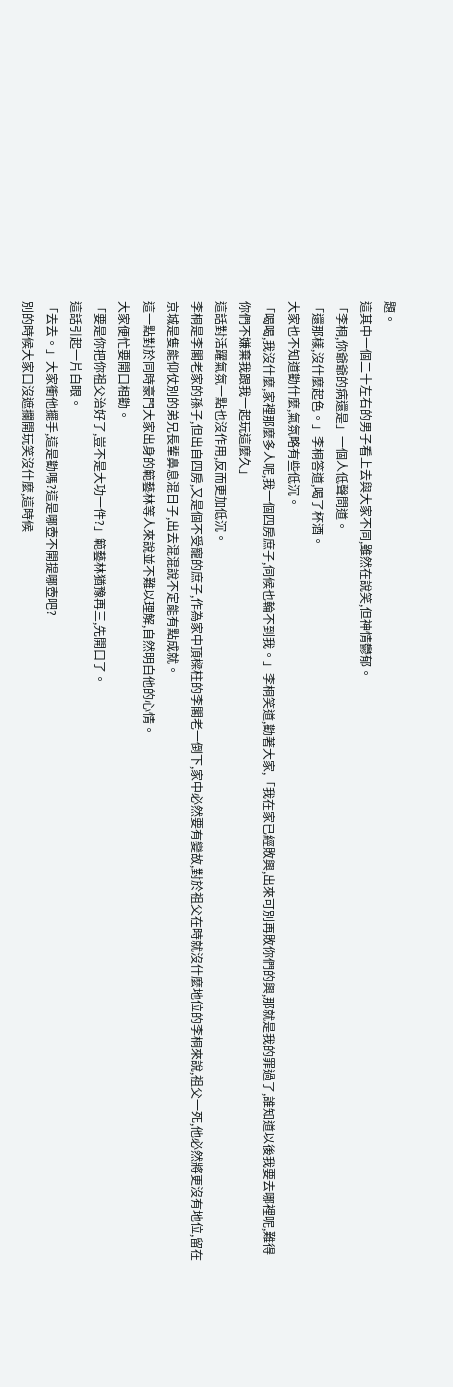題。
這其中一個二十左右的男子看上去與大家不同,雖然在說笑,但神情鬱郁。
「李桐,你爺爺的病還是」一個人低聲問道。
「還那樣,沒什麼起色。」李桐答道,喝了杯酒。
大家也不知道勸什麼,氣氛略有些低沉。
「喝喝,我沒什麼,家裡那麼多人呢,我一個四房庶子,伺候也輪不到我。」李桐笑道,勸著大家,「我在家已經敗興,出來可別再敗你們的興,那就是我的罪過了,誰知道以後我要去哪裡呢,難得你們不嫌棄我跟我一起玩這麼久」
這話對活躍氣氛一點也沒作用,反而更加低沉。
李桐是李閣老家的孫子,但出自四房,又是個不受寵的庶子,作為家中頂樑柱的李閣老一倒下,家中必然要有變故,對於祖父在時就沒什麼地位的李桐來說,祖父一死,他必然將更沒有地位,留在京城是隻能仰仗別的弟兄長輩鼻息混日子,出去混混說不定能有點成就。
這一點對於同時豪門大家出身的範藝林等人來說並不難以理解,自然明白他的心情。
大家便忙要開口相勸。
「要是你把你祖父治好了,豈不是大功一件?」範藝林猶豫再三,先開口了。
這話引起一片白眼。
「去去。」大家衝他擺手,這是勸嗎?這是哪壺不開提哪壺吧?
別的時候大家口沒遮攔開玩笑沒什麼,這時候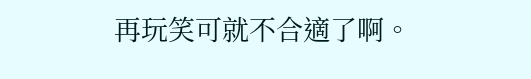再玩笑可就不合適了啊。